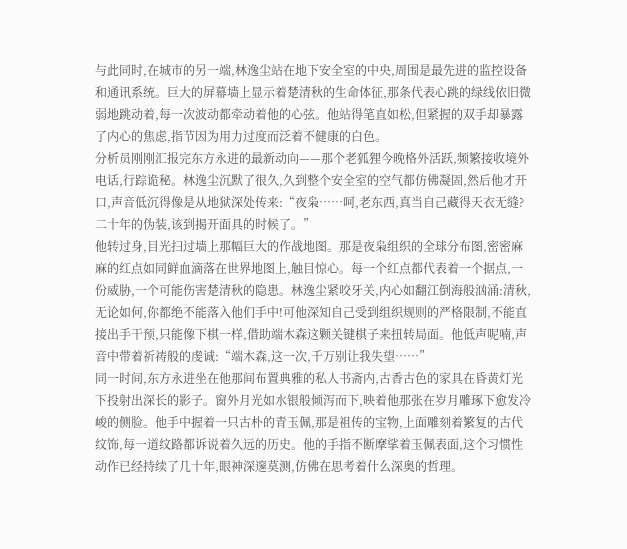与此同时,在城市的另一端,林逸尘站在地下安全室的中央,周围是最先进的监控设备和通讯系统。巨大的屏幕墙上显示着楚清秋的生命体征,那条代表心跳的绿线依旧微弱地跳动着,每一次波动都牵动着他的心弦。他站得笔直如松,但紧握的双手却暴露了内心的焦虑,指节因为用力过度而泛着不健康的白色。
分析员刚刚汇报完东方永进的最新动向——那个老狐狸今晚格外活跃,频繁接收境外电话,行踪诡秘。林逸尘沉默了很久,久到整个安全室的空气都仿佛凝固,然后他才开口,声音低沉得像是从地狱深处传来:“夜枭……呵,老东西,真当自己藏得天衣无缝?二十年的伪装,该到揭开面具的时候了。”
他转过身,目光扫过墙上那幅巨大的作战地图。那是夜枭组织的全球分布图,密密麻麻的红点如同鲜血滴落在世界地图上,触目惊心。每一个红点都代表着一个据点,一份威胁,一个可能伤害楚清秋的隐患。林逸尘紧咬牙关,内心如翻江倒海般汹涌:清秋,无论如何,你都绝不能落入他们手中!可他深知自己受到组织规则的严格限制,不能直接出手干预,只能像下棋一样,借助端木森这颗关键棋子来扭转局面。他低声呢喃,声音中带着祈祷般的虔诚:“端木森,这一次,千万别让我失望……”
同一时间,东方永进坐在他那间布置典雅的私人书斋内,古香古色的家具在昏黄灯光下投射出深长的影子。窗外月光如水银般倾泻而下,映着他那张在岁月雕琢下愈发冷峻的侧脸。他手中握着一只古朴的青玉佩,那是祖传的宝物,上面雕刻着繁复的古代纹饰,每一道纹路都诉说着久远的历史。他的手指不断摩挲着玉佩表面,这个习惯性动作已经持续了几十年,眼神深邃莫测,仿佛在思考着什么深奥的哲理。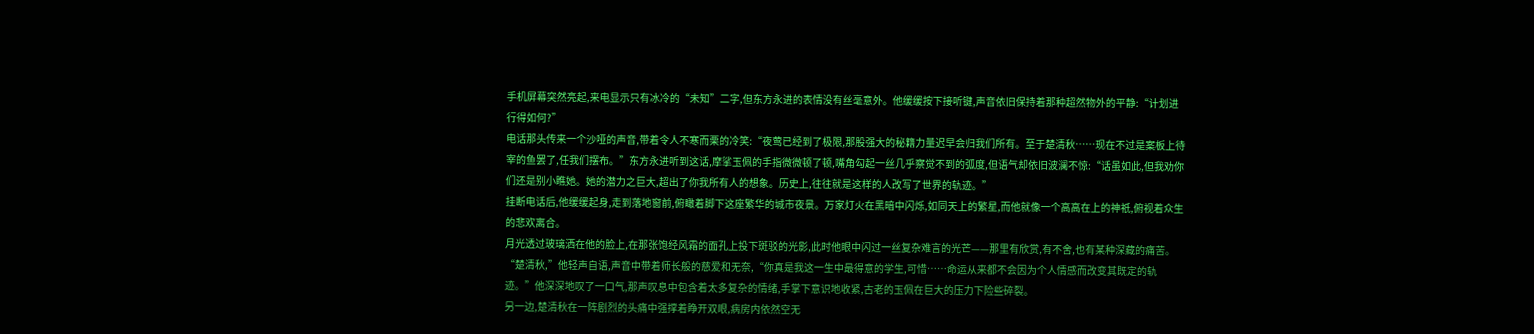手机屏幕突然亮起,来电显示只有冰冷的“未知”二字,但东方永进的表情没有丝毫意外。他缓缓按下接听键,声音依旧保持着那种超然物外的平静:“计划进行得如何?”
电话那头传来一个沙哑的声音,带着令人不寒而栗的冷笑:“夜莺已经到了极限,那股强大的秘籍力量迟早会归我们所有。至于楚清秋……现在不过是案板上待宰的鱼罢了,任我们摆布。”东方永进听到这话,摩挲玉佩的手指微微顿了顿,嘴角勾起一丝几乎察觉不到的弧度,但语气却依旧波澜不惊:“话虽如此,但我劝你们还是别小瞧她。她的潜力之巨大,超出了你我所有人的想象。历史上,往往就是这样的人改写了世界的轨迹。”
挂断电话后,他缓缓起身,走到落地窗前,俯瞰着脚下这座繁华的城市夜景。万家灯火在黑暗中闪烁,如同天上的繁星,而他就像一个高高在上的神祇,俯视着众生的悲欢离合。
月光透过玻璃洒在他的脸上,在那张饱经风霜的面孔上投下斑驳的光影,此时他眼中闪过一丝复杂难言的光芒——那里有欣赏,有不舍,也有某种深藏的痛苦。
“楚清秋,”他轻声自语,声音中带着师长般的慈爱和无奈,“你真是我这一生中最得意的学生,可惜……命运从来都不会因为个人情感而改变其既定的轨迹。”他深深地叹了一口气,那声叹息中包含着太多复杂的情绪,手掌下意识地收紧,古老的玉佩在巨大的压力下险些碎裂。
另一边,楚清秋在一阵剧烈的头痛中强撑着睁开双眼,病房内依然空无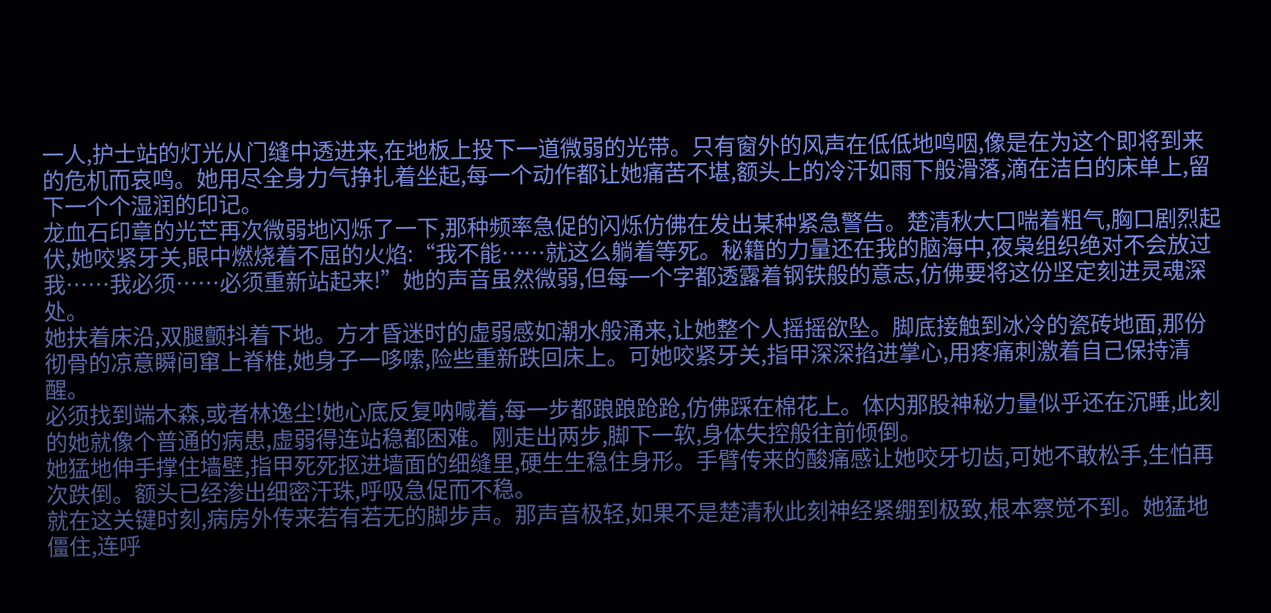一人,护士站的灯光从门缝中透进来,在地板上投下一道微弱的光带。只有窗外的风声在低低地鸣咽,像是在为这个即将到来的危机而哀鸣。她用尽全身力气挣扎着坐起,每一个动作都让她痛苦不堪,额头上的冷汗如雨下般滑落,滴在洁白的床单上,留下一个个湿润的印记。
龙血石印章的光芒再次微弱地闪烁了一下,那种频率急促的闪烁仿佛在发出某种紧急警告。楚清秋大口喘着粗气,胸口剧烈起伏,她咬紧牙关,眼中燃烧着不屈的火焰:“我不能……就这么躺着等死。秘籍的力量还在我的脑海中,夜枭组织绝对不会放过我……我必须……必须重新站起来!”她的声音虽然微弱,但每一个字都透露着钢铁般的意志,仿佛要将这份坚定刻进灵魂深处。
她扶着床沿,双腿颤抖着下地。方才昏迷时的虚弱感如潮水般涌来,让她整个人摇摇欲坠。脚底接触到冰冷的瓷砖地面,那份彻骨的凉意瞬间窜上脊椎,她身子一哆嗦,险些重新跌回床上。可她咬紧牙关,指甲深深掐进掌心,用疼痛刺激着自己保持清醒。
必须找到端木森,或者林逸尘!她心底反复呐喊着,每一步都踉踉跄跄,仿佛踩在棉花上。体内那股神秘力量似乎还在沉睡,此刻的她就像个普通的病患,虚弱得连站稳都困难。刚走出两步,脚下一软,身体失控般往前倾倒。
她猛地伸手撑住墙壁,指甲死死抠进墙面的细缝里,硬生生稳住身形。手臂传来的酸痛感让她咬牙切齿,可她不敢松手,生怕再次跌倒。额头已经渗出细密汗珠,呼吸急促而不稳。
就在这关键时刻,病房外传来若有若无的脚步声。那声音极轻,如果不是楚清秋此刻神经紧绷到极致,根本察觉不到。她猛地僵住,连呼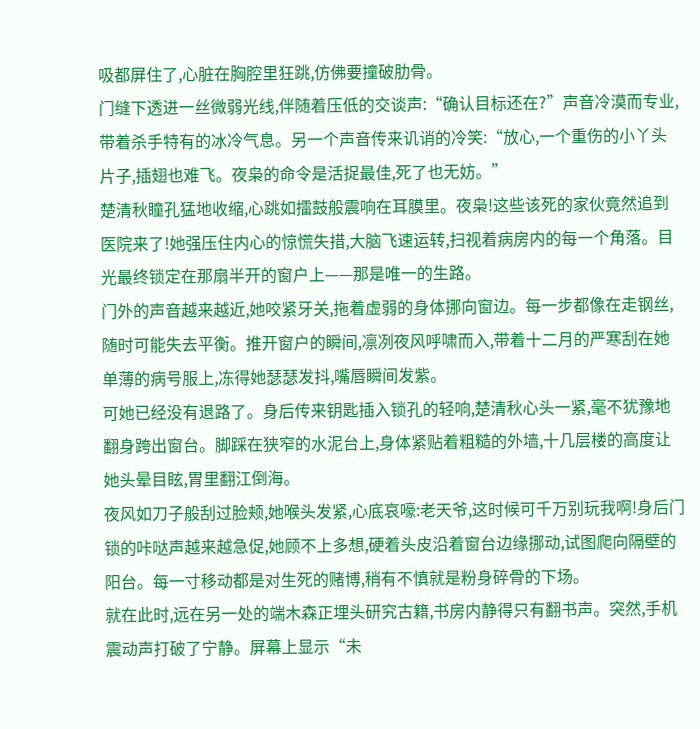吸都屏住了,心脏在胸腔里狂跳,仿佛要撞破肋骨。
门缝下透进一丝微弱光线,伴随着压低的交谈声:“确认目标还在?”声音冷漠而专业,带着杀手特有的冰冷气息。另一个声音传来讥诮的冷笑:“放心,一个重伤的小丫头片子,插翅也难飞。夜枭的命令是活捉最佳,死了也无妨。”
楚清秋瞳孔猛地收缩,心跳如擂鼓般震响在耳膜里。夜枭!这些该死的家伙竟然追到医院来了!她强压住内心的惊慌失措,大脑飞速运转,扫视着病房内的每一个角落。目光最终锁定在那扇半开的窗户上——那是唯一的生路。
门外的声音越来越近,她咬紧牙关,拖着虚弱的身体挪向窗边。每一步都像在走钢丝,随时可能失去平衡。推开窗户的瞬间,凛冽夜风呼啸而入,带着十二月的严寒刮在她单薄的病号服上,冻得她瑟瑟发抖,嘴唇瞬间发紫。
可她已经没有退路了。身后传来钥匙插入锁孔的轻响,楚清秋心头一紧,毫不犹豫地翻身跨出窗台。脚踩在狭窄的水泥台上,身体紧贴着粗糙的外墙,十几层楼的高度让她头晕目眩,胃里翻江倒海。
夜风如刀子般刮过脸颊,她喉头发紧,心底哀嚎:老天爷,这时候可千万别玩我啊!身后门锁的咔哒声越来越急促,她顾不上多想,硬着头皮沿着窗台边缘挪动,试图爬向隔壁的阳台。每一寸移动都是对生死的赌博,稍有不慎就是粉身碎骨的下场。
就在此时,远在另一处的端木森正埋头研究古籍,书房内静得只有翻书声。突然,手机震动声打破了宁静。屏幕上显示“未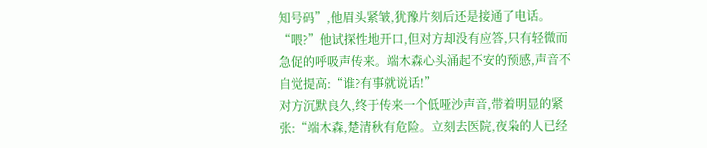知号码”,他眉头紧皱,犹豫片刻后还是接通了电话。
“喂?”他试探性地开口,但对方却没有应答,只有轻微而急促的呼吸声传来。端木森心头涌起不安的预感,声音不自觉提高:“谁?有事就说话!”
对方沉默良久,终于传来一个低哑沙声音,带着明显的紧张:“端木森,楚清秋有危险。立刻去医院,夜枭的人已经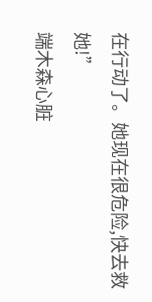在行动了。她现在很危险,快去救她!”
端木森心脏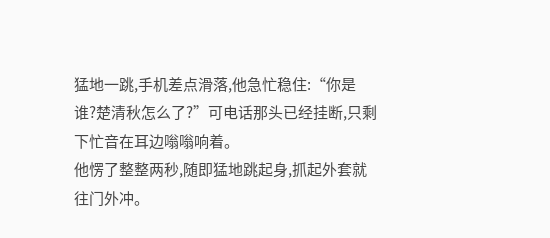猛地一跳,手机差点滑落,他急忙稳住:“你是谁?楚清秋怎么了?”可电话那头已经挂断,只剩下忙音在耳边嗡嗡响着。
他愣了整整两秒,随即猛地跳起身,抓起外套就往门外冲。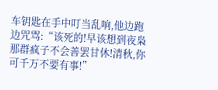车钥匙在手中叮当乱响,他边跑边咒骂:“该死的!早该想到夜枭那群疯子不会善罢甘休!清秋,你可千万不要有事!”